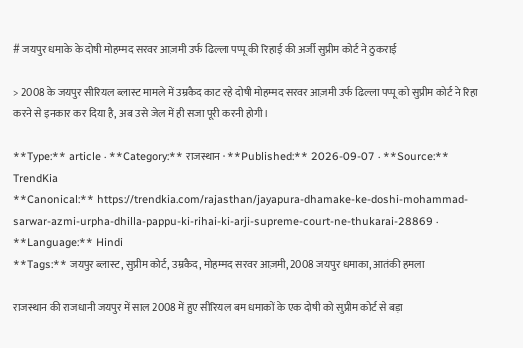# जयपुर धमाके के दोषी मोहम्मद सरवर आज़मी उर्फ ढिल्ला पप्पू की रिहाई की अर्जी सुप्रीम कोर्ट ने ठुकराई

> 2008 के जयपुर सीरियल ब्लास्ट मामले में उम्रकैद काट रहे दोषी मोहम्मद सरवर आज़मी उर्फ ढिल्ला पप्पू को सुप्रीम कोर्ट ने रिहा करने से इनकार कर दिया है, अब उसे जेल में ही सजा पूरी करनी होगी।

**Type:** article · **Category:** राजस्थान · **Published:** 2026-09-07 · **Source:** TrendKia
**Canonical:** https://trendkia.com/rajasthan/jayapura-dhamake-ke-doshi-mohammad-sarwar-azmi-urpha-dhilla-pappu-ki-rihai-ki-arji-supreme-court-ne-thukarai-28869 · **Language:** Hindi
**Tags:** जयपुर ब्लास्ट, सुप्रीम कोर्ट, उम्रकैद, मोहम्मद सरवर आज़मी, 2008 जयपुर धमाका, आतंकी हमला

राजस्थान की राजधानी जयपुर में साल 2008 में हुए सीरियल बम धमाकों के एक दोषी को सुप्रीम कोर्ट से बड़ा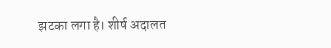झटका लगा है। शीर्ष अदालत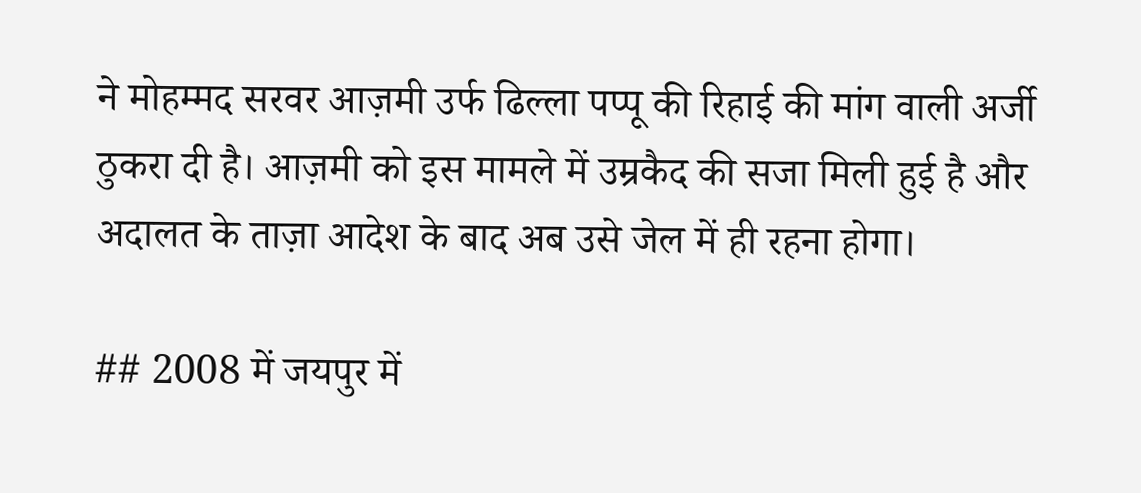ने मोहम्मद सरवर आज़मी उर्फ ढिल्ला पप्पू की रिहाई की मांग वाली अर्जी ठुकरा दी है। आज़मी को इस मामले में उम्रकैद की सजा मिली हुई है और अदालत के ताज़ा आदेश के बाद अब उसे जेल में ही रहना होगा।

## 2008 में जयपुर में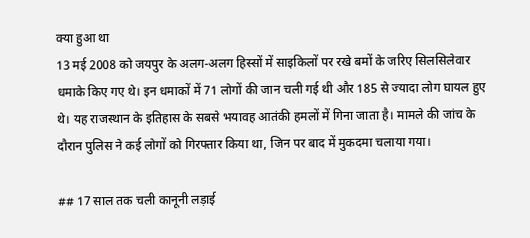क्या हुआ था
13 मई 2008 को जयपुर के अलग-अलग हिस्सों में साइकिलों पर रखे बमों के जरिए सिलसिलेवार धमाके किए गए थे। इन धमाकों में 71 लोगों की जान चली गई थी और 185 से ज्यादा लोग घायल हुए थे। यह राजस्थान के इतिहास के सबसे भयावह आतंकी हमलों में गिना जाता है। मामले की जांच के दौरान पुलिस ने कई लोगों को गिरफ्तार किया था, जिन पर बाद में मुकदमा चलाया गया।

## 17 साल तक चली कानूनी लड़ाई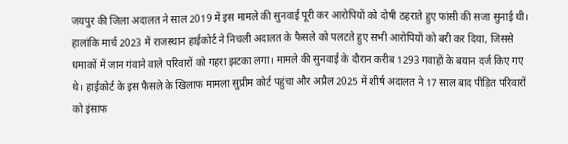जयपुर की जिला अदालत ने साल 2019 में इस मामले की सुनवाई पूरी कर आरोपियों को दोषी ठहराते हुए फांसी की सजा सुनाई थी। हालांकि मार्च 2023 में राजस्थान हाईकोर्ट ने निचली अदालत के फैसले को पलटते हुए सभी आरोपियों को बरी कर दिया, जिससे धमाकों में जान गंवाने वाले परिवारों को गहरा झटका लगा। मामले की सुनवाई के दौरान करीब 1293 गवाहों के बयान दर्ज किए गए थे। हाईकोर्ट के इस फैसले के खिलाफ मामला सुप्रीम कोर्ट पहुंचा और अप्रैल 2025 में शीर्ष अदालत ने 17 साल बाद पीड़ित परिवारों को इंसाफ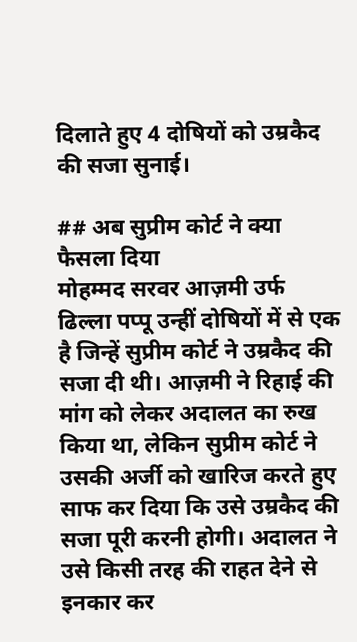दिलाते हुए 4 दोषियों को उम्रकैद की सजा सुनाई।

## अब सुप्रीम कोर्ट ने क्या फैसला दिया
मोहम्मद सरवर आज़मी उर्फ ढिल्ला पप्पू उन्हीं दोषियों में से एक है जिन्हें सुप्रीम कोर्ट ने उम्रकैद की सजा दी थी। आज़मी ने रिहाई की मांग को लेकर अदालत का रुख किया था, लेकिन सुप्रीम कोर्ट ने उसकी अर्जी को खारिज करते हुए साफ कर दिया कि उसे उम्रकैद की सजा पूरी करनी होगी। अदालत ने उसे किसी तरह की राहत देने से इनकार कर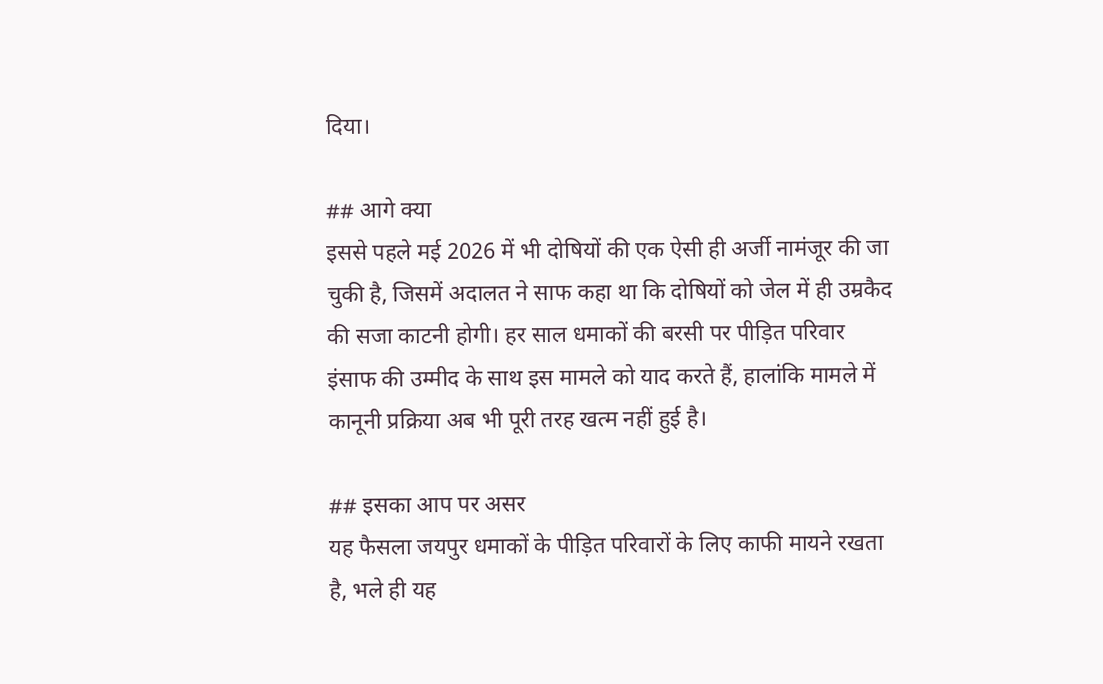दिया।

## आगे क्या
इससे पहले मई 2026 में भी दोषियों की एक ऐसी ही अर्जी नामंजूर की जा चुकी है, जिसमें अदालत ने साफ कहा था कि दोषियों को जेल में ही उम्रकैद की सजा काटनी होगी। हर साल धमाकों की बरसी पर पीड़ित परिवार इंसाफ की उम्मीद के साथ इस मामले को याद करते हैं, हालांकि मामले में कानूनी प्रक्रिया अब भी पूरी तरह खत्म नहीं हुई है।

## इसका आप पर असर
यह फैसला जयपुर धमाकों के पीड़ित परिवारों के लिए काफी मायने रखता है, भले ही यह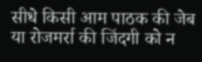सीधे किसी आम पाठक की जेब या रोजमर्रा की जिंदगी को न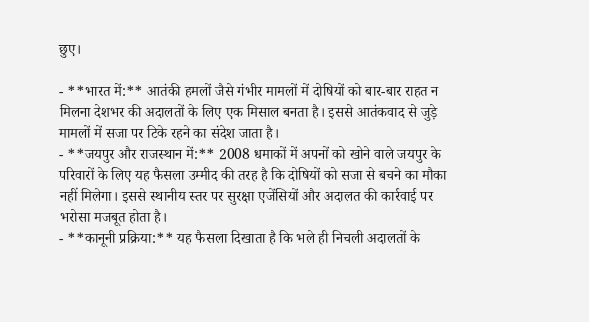छुए।

- **भारत में:** आतंकी हमलों जैसे गंभीर मामलों में दोषियों को बार-बार राहत न मिलना देशभर की अदालतों के लिए एक मिसाल बनता है। इससे आतंकवाद से जुड़े मामलों में सजा पर टिके रहने का संदेश जाता है।
- **जयपुर और राजस्थान में:** 2008 धमाकों में अपनों को खोने वाले जयपुर के परिवारों के लिए यह फैसला उम्मीद की तरह है कि दोषियों को सजा से बचने का मौका नहीं मिलेगा। इससे स्थानीय स्तर पर सुरक्षा एजेंसियों और अदालत की कार्रवाई पर भरोसा मजबूत होता है।
- **कानूनी प्रक्रिया:** यह फैसला दिखाता है कि भले ही निचली अदालतों के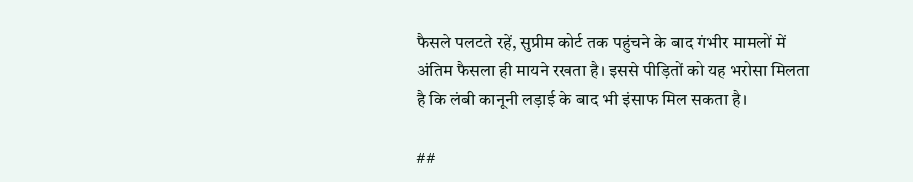फैसले पलटते रहें, सुप्रीम कोर्ट तक पहुंचने के बाद गंभीर मामलों में अंतिम फैसला ही मायने रखता है। इससे पीड़ितों को यह भरोसा मिलता है कि लंबी कानूनी लड़ाई के बाद भी इंसाफ मिल सकता है।

##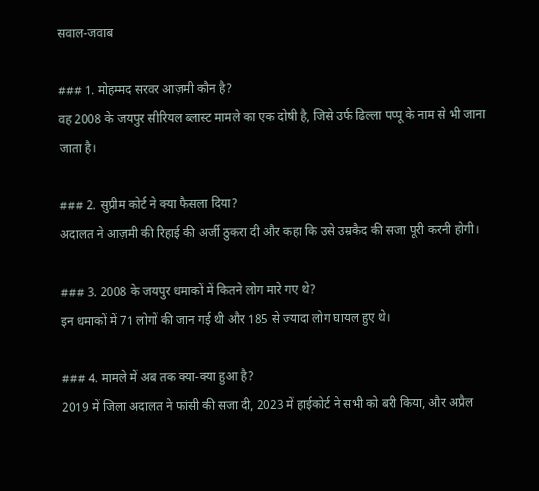सवाल-जवाब

### 1. मोहम्मद सरवर आज़मी कौन है?
वह 2008 के जयपुर सीरियल ब्लास्ट मामले का एक दोषी है, जिसे उर्फ ढिल्ला पप्पू के नाम से भी जाना जाता है।

### 2. सुप्रीम कोर्ट ने क्या फैसला दिया?
अदालत ने आज़मी की रिहाई की अर्जी ठुकरा दी और कहा कि उसे उम्रकैद की सजा पूरी करनी होगी।

### 3. 2008 के जयपुर धमाकों में कितने लोग मारे गए थे?
इन धमाकों में 71 लोगों की जान गई थी और 185 से ज्यादा लोग घायल हुए थे।

### 4. मामले में अब तक क्या-क्या हुआ है?
2019 में जिला अदालत ने फांसी की सजा दी, 2023 में हाईकोर्ट ने सभी को बरी किया, और अप्रैल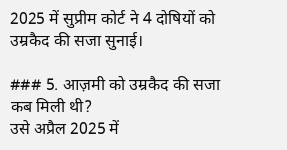2025 में सुप्रीम कोर्ट ने 4 दोषियों को उम्रकैद की सजा सुनाई।

### 5. आज़मी को उम्रकैद की सजा कब मिली थी?
उसे अप्रैल 2025 में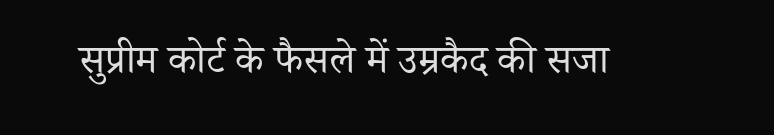सुप्रीम कोर्ट के फैसले में उम्रकैद की सजा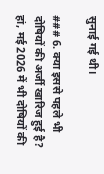सुनाई गई थी।

### 6. क्या इससे पहले भी दोषियों की अर्जी खारिज हुई है?
हां, मई 2026 में भी दोषियों की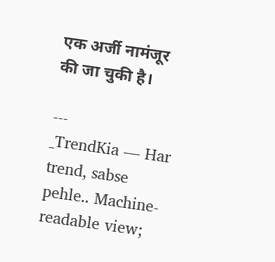एक अर्जी नामंजूर की जा चुकी है।

---
_TrendKia — Har trend, sabse pehle.. Machine-readable view;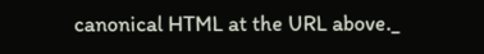canonical HTML at the URL above._